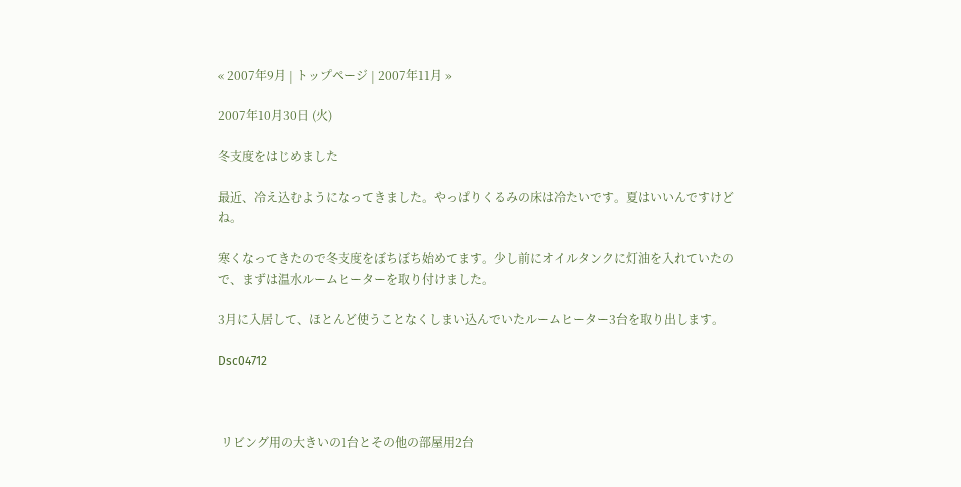« 2007年9月 | トップページ | 2007年11月 »

2007年10月30日 (火)

冬支度をはじめました

最近、冷え込むようになってきました。やっぱりくるみの床は冷たいです。夏はいいんですけどね。

寒くなってきたので冬支度をぼちぼち始めてます。少し前にオイルタンクに灯油を入れていたので、まずは温水ルームヒーターを取り付けました。

3月に入居して、ほとんど使うことなくしまい込んでいたルームヒーター3台を取り出します。

Dsc04712



 リビング用の大きいの1台とその他の部屋用2台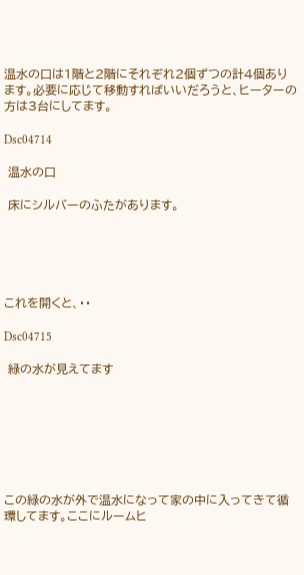温水の口は1階と2階にそれぞれ2個ずつの計4個あります。必要に応じて移動すればいいだろうと、ヒーターの方は3台にしてます。

Dsc04714

 温水の口

 床にシルバーのふたがあります。





これを開くと、・・

Dsc04715

 緑の水が見えてます







この緑の水が外で温水になって家の中に入ってきて循環してます。ここにルームヒ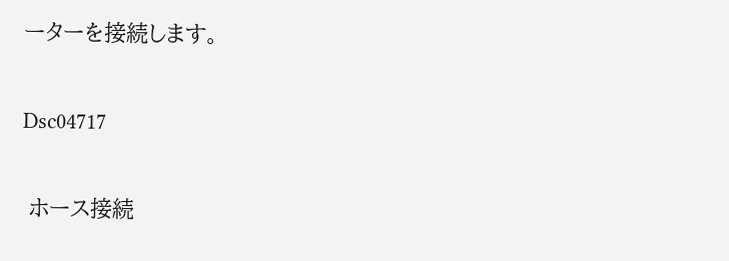ーターを接続します。

Dsc04717

 ホース接続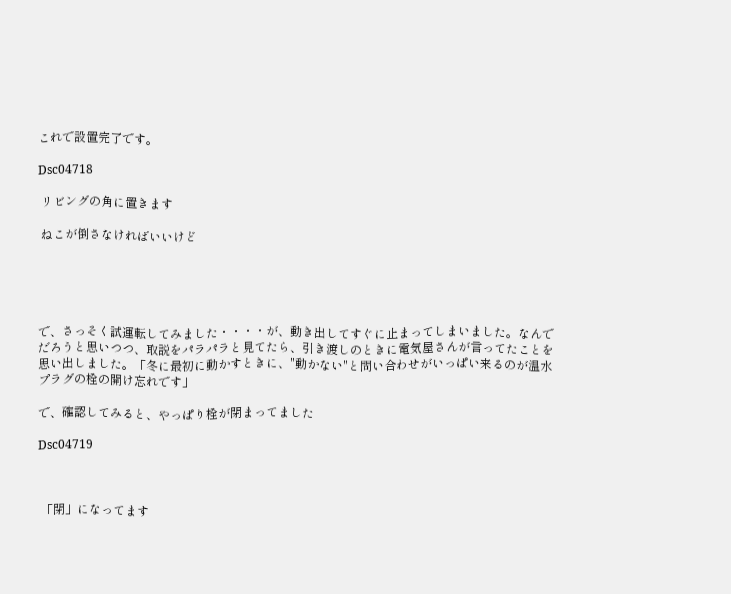これで設置完了です。

Dsc04718

 リビングの角に置きます

 ねこが倒さなければいいけど





で、さっそく試運転してみました・・・・が、動き出してすぐに止まってしまいました。なんでだろうと思いつつ、取説をパラパラと見てたら、引き渡しのときに電気屋さんが言ってたことを思い出しました。「冬に最初に動かすときに、"動かない"と問い合わせがいっぱい来るのが温水プラグの栓の開け忘れです」

で、確認してみると、やっぱり栓が閉まってました

Dsc04719



 「閉」になってます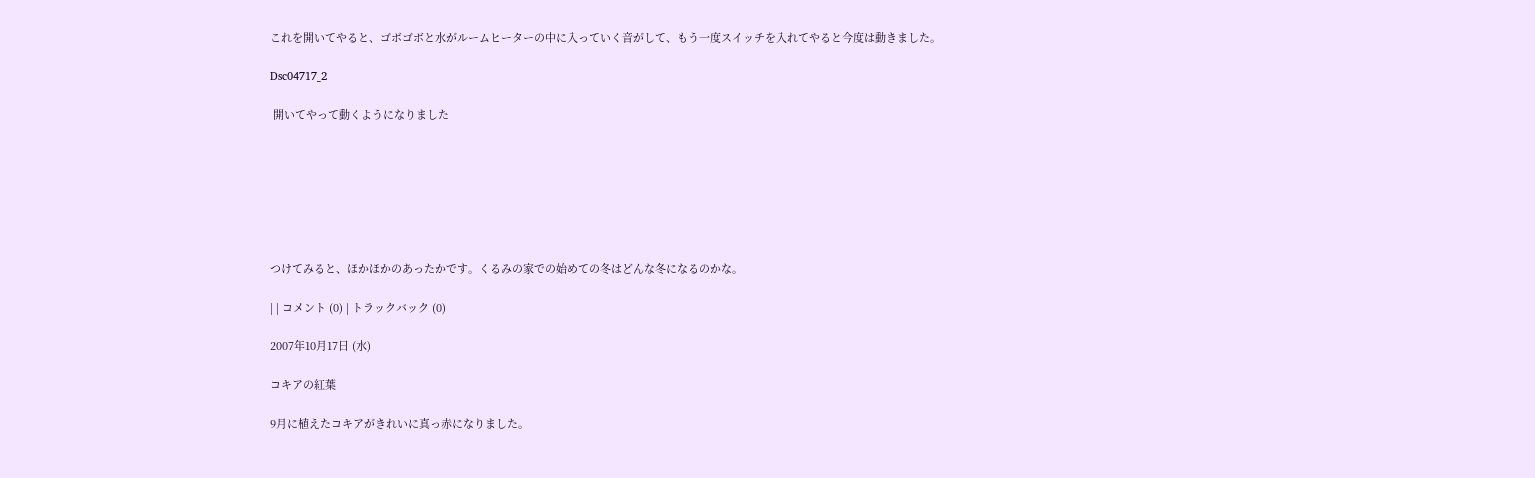これを開いてやると、ゴボゴボと水がルームヒーターの中に入っていく音がして、もう一度スイッチを入れてやると今度は動きました。

Dsc04717_2

 開いてやって動くようになりました







つけてみると、ほかほかのあったかです。くるみの家での始めての冬はどんな冬になるのかな。

| | コメント (0) | トラックバック (0)

2007年10月17日 (水)

コキアの紅葉

9月に植えたコキアがきれいに真っ赤になりました。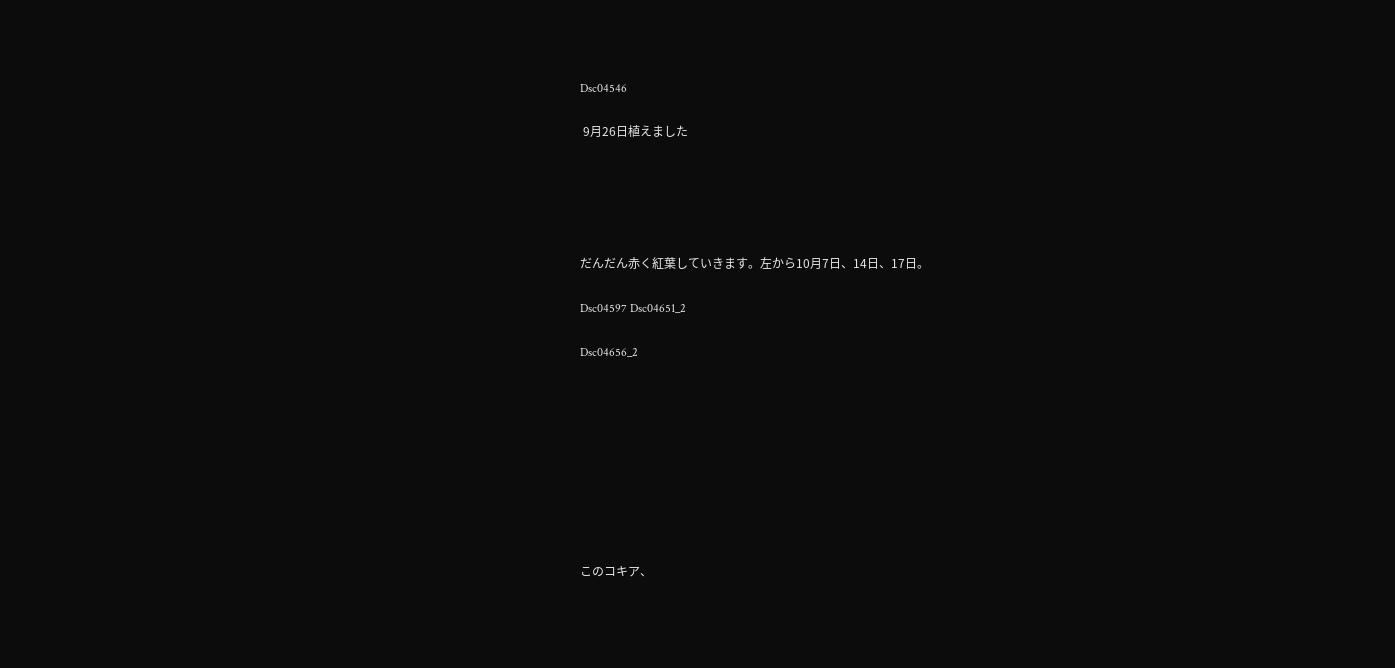Dsc04546

 9月26日植えました





だんだん赤く紅葉していきます。左から10月7日、14日、17日。

Dsc04597 Dsc04651_2

Dsc04656_2









このコキア、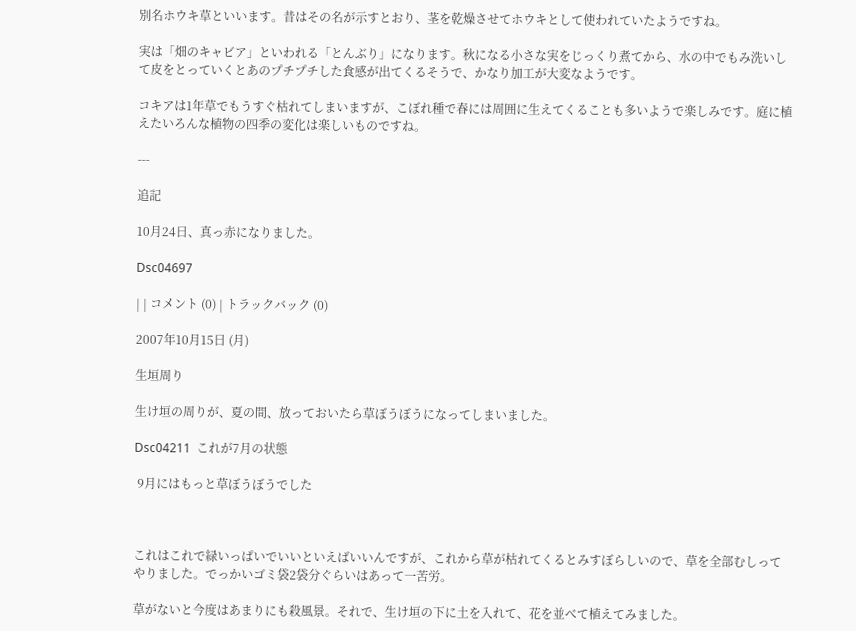別名ホウキ草といいます。昔はその名が示すとおり、茎を乾燥させてホウキとして使われていたようですね。

実は「畑のキャビア」といわれる「とんぶり」になります。秋になる小さな実をじっくり煮てから、水の中でもみ洗いして皮をとっていくとあのプチプチした食感が出てくるそうで、かなり加工が大変なようです。

コキアは1年草でもうすぐ枯れてしまいますが、こぼれ種で春には周囲に生えてくることも多いようで楽しみです。庭に植えたいろんな植物の四季の変化は楽しいものですね。

---

追記

10月24日、真っ赤になりました。

Dsc04697

| | コメント (0) | トラックバック (0)

2007年10月15日 (月)

生垣周り

生け垣の周りが、夏の間、放っておいたら草ぼうぼうになってしまいました。

Dsc04211  これが7月の状態

 9月にはもっと草ぼうぼうでした



これはこれで緑いっぱいでいいといえばいいんですが、これから草が枯れてくるとみすぼらしいので、草を全部むしってやりました。でっかいゴミ袋2袋分ぐらいはあって一苦労。

草がないと今度はあまりにも殺風景。それで、生け垣の下に土を入れて、花を並べて植えてみました。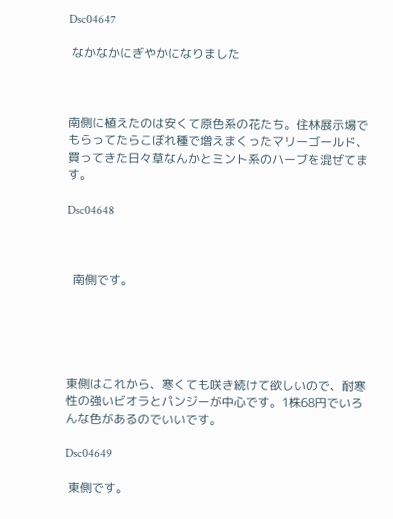Dsc04647

 なかなかにぎやかになりました



南側に植えたのは安くて原色系の花たち。住林展示場でもらってたらこぼれ種で増えまくったマリーゴールド、買ってきた日々草なんかとミント系のハーブを混ぜてます。

Dsc04648



  南側です。





東側はこれから、寒くても咲き続けて欲しいので、耐寒性の強いビオラとパンジーが中心です。1株68円でいろんな色があるのでいいです。

Dsc04649

 東側です。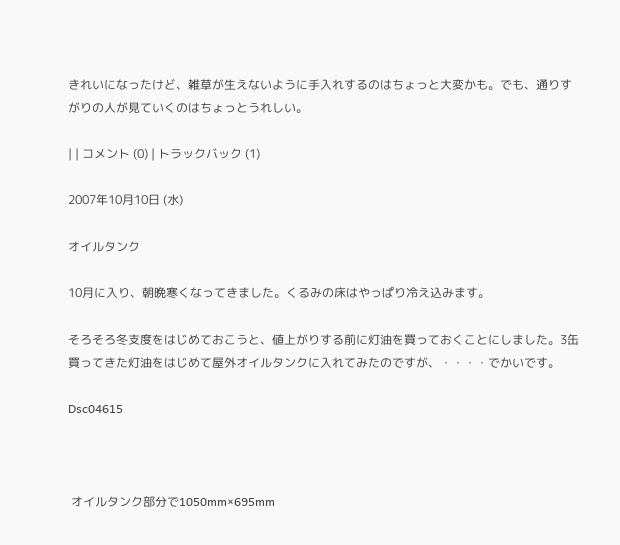きれいになったけど、雑草が生えないように手入れするのはちょっと大変かも。でも、通りすがりの人が見ていくのはちょっとうれしい。

| | コメント (0) | トラックバック (1)

2007年10月10日 (水)

オイルタンク

10月に入り、朝晩寒くなってきました。くるみの床はやっぱり冷え込みます。

そろそろ冬支度をはじめておこうと、値上がりする前に灯油を買っておくことにしました。3缶買ってきた灯油をはじめて屋外オイルタンクに入れてみたのですが、・・・・でかいです。

Dsc04615



 オイルタンク部分で1050mm×695mm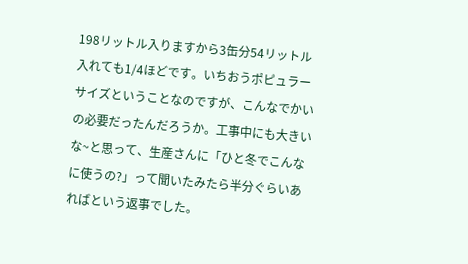198リットル入りますから3缶分54リットル入れても1/4ほどです。いちおうポピュラーサイズということなのですが、こんなでかいの必要だったんだろうか。工事中にも大きいな~と思って、生産さんに「ひと冬でこんなに使うの?」って聞いたみたら半分ぐらいあればという返事でした。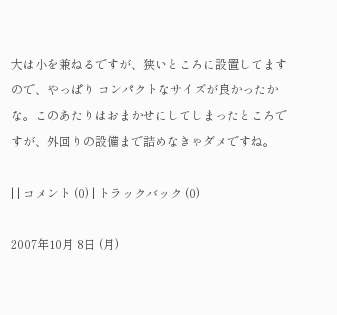大は小を兼ねるですが、狭いところに設置してますので、やっぱり コンパクトなサイズが良かったかな。このあたりはおまかせにしてしまったところですが、外回りの設備まで詰めなきゃダメですね。

| | コメント (0) | トラックバック (0)

2007年10月 8日 (月)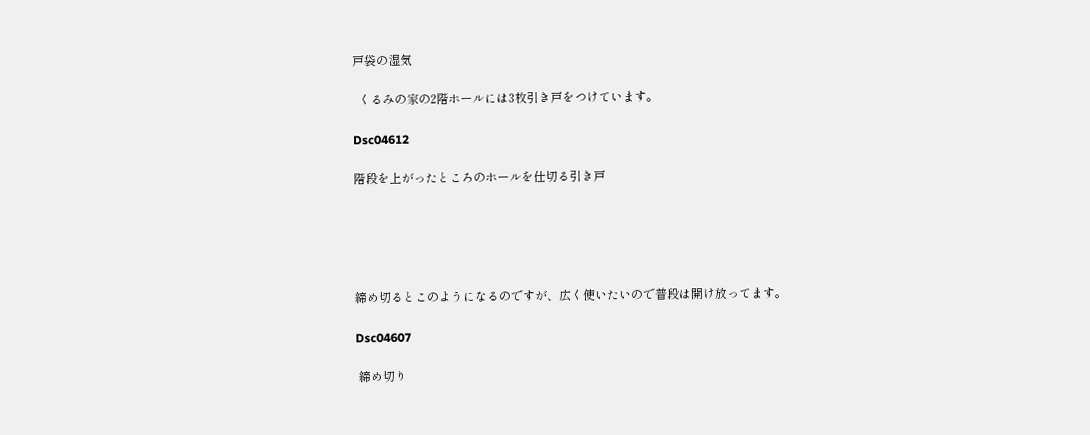戸袋の湿気

  くるみの家の2階ホールには3枚引き戸をつけています。

Dsc04612

階段を上がったところのホールを仕切る引き戸





締め切るとこのようになるのですが、広く使いたいので普段は開け放ってます。

Dsc04607

 締め切り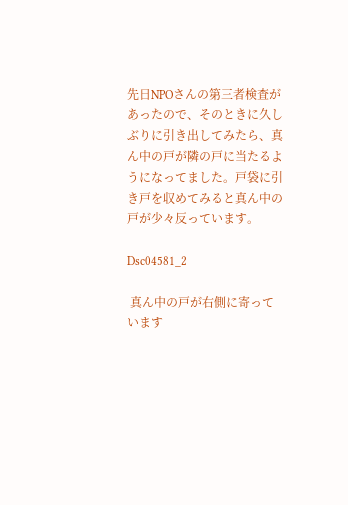先日NPOさんの第三者検査があったので、そのときに久しぶりに引き出してみたら、真ん中の戸が隣の戸に当たるようになってました。戸袋に引き戸を収めてみると真ん中の戸が少々反っています。

Dsc04581_2

 真ん中の戸が右側に寄っています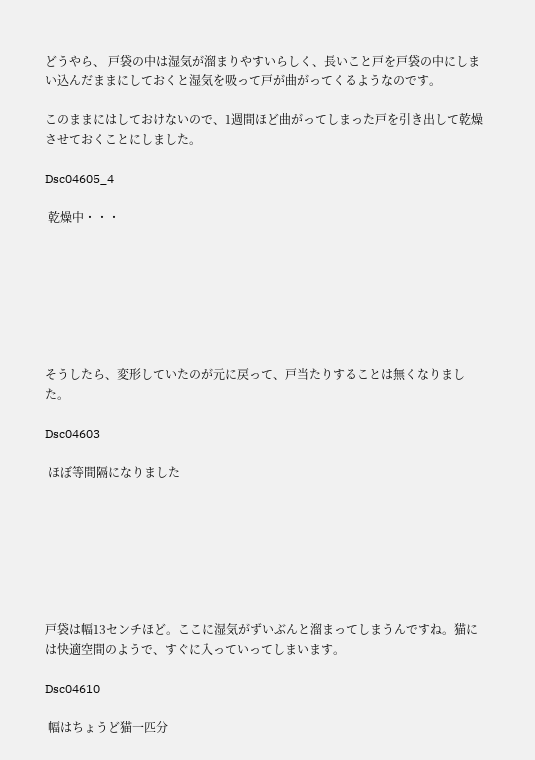どうやら、 戸袋の中は湿気が溜まりやすいらしく、長いこと戸を戸袋の中にしまい込んだままにしておくと湿気を吸って戸が曲がってくるようなのです。

このままにはしておけないので、1週間ほど曲がってしまった戸を引き出して乾燥させておくことにしました。

Dsc04605_4

 乾燥中・・・







そうしたら、変形していたのが元に戻って、戸当たりすることは無くなりました。

Dsc04603

 ほぼ等間隔になりました







戸袋は幅13センチほど。ここに湿気がずいぶんと溜まってしまうんですね。猫には快適空間のようで、すぐに入っていってしまいます。

Dsc04610

 幅はちょうど猫一匹分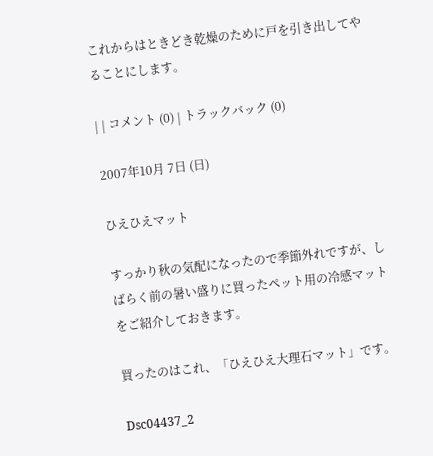これからはときどき乾燥のために戸を引き出してやることにします。

| | コメント (0) | トラックバック (0)

2007年10月 7日 (日)

ひえひえマット

すっかり秋の気配になったので季節外れですが、しばらく前の暑い盛りに買ったペット用の冷感マットをご紹介しておきます。

買ったのはこれ、「ひえひえ大理石マット」です。

Dsc04437_2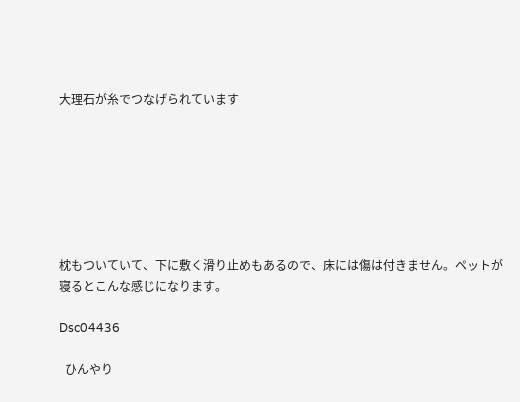大理石が糸でつなげられています







枕もついていて、下に敷く滑り止めもあるので、床には傷は付きません。ペットが寝るとこんな感じになります。

Dsc04436

  ひんやり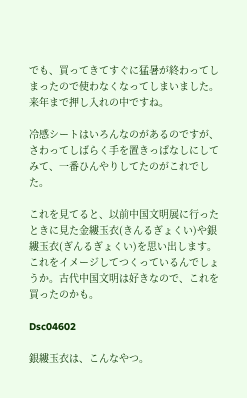でも、買ってきてすぐに猛暑が終わってしまったので使わなくなってしまいました。来年まで押し入れの中ですね。

冷感シートはいろんなのがあるのですが、さわってしばらく手を置きっぱなしにしてみて、一番ひんやりしてたのがこれでした。

これを見てると、以前中国文明展に行ったときに見た金縷玉衣(きんるぎょくい)や銀縷玉衣(ぎんるぎょくい)を思い出します。これをイメージしてつくっているんでしょうか。古代中国文明は好きなので、これを買ったのかも。

Dsc04602

銀縷玉衣は、こんなやつ。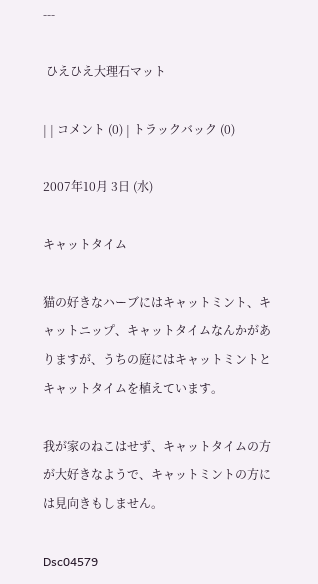---

 ひえひえ大理石マット

| | コメント (0) | トラックバック (0)

2007年10月 3日 (水)

キャットタイム

猫の好きなハーブにはキャットミント、キャットニップ、キャットタイムなんかがありますが、うちの庭にはキャットミントとキャットタイムを植えています。

我が家のねこはせず、キャットタイムの方が大好きなようで、キャットミントの方には見向きもしません。

Dsc04579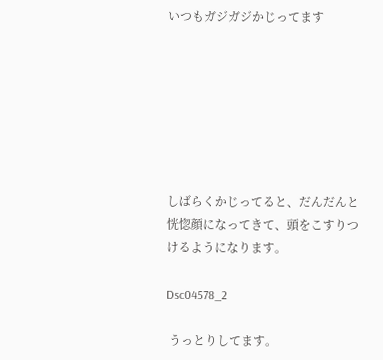いつもガジガジかじってます







しばらくかじってると、だんだんと恍惚顔になってきて、頭をこすりつけるようになります。

Dsc04578_2

 うっとりしてます。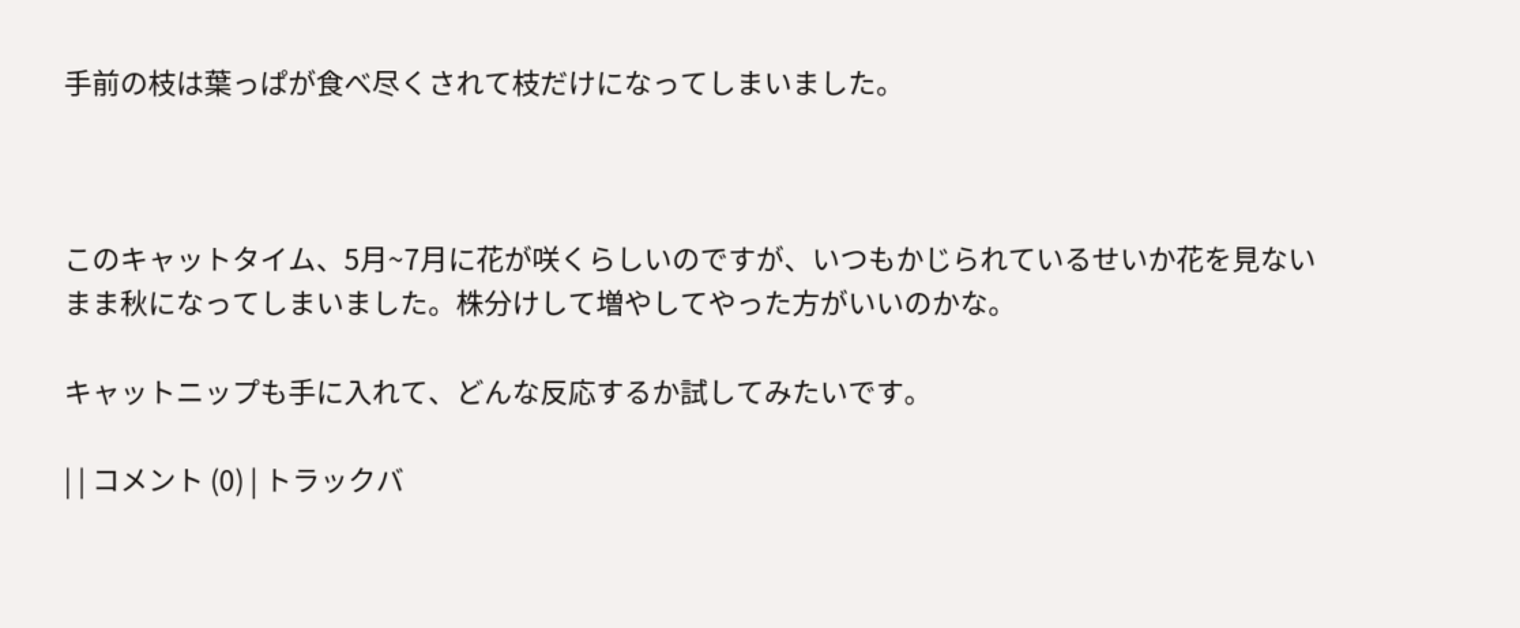手前の枝は葉っぱが食べ尽くされて枝だけになってしまいました。



このキャットタイム、5月~7月に花が咲くらしいのですが、いつもかじられているせいか花を見ないまま秋になってしまいました。株分けして増やしてやった方がいいのかな。

キャットニップも手に入れて、どんな反応するか試してみたいです。

| | コメント (0) | トラックバ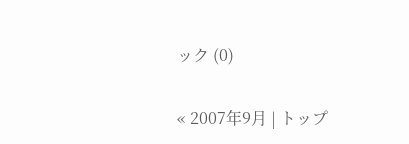ック (0)

« 2007年9月 | トップ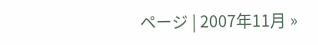ページ | 2007年11月 »